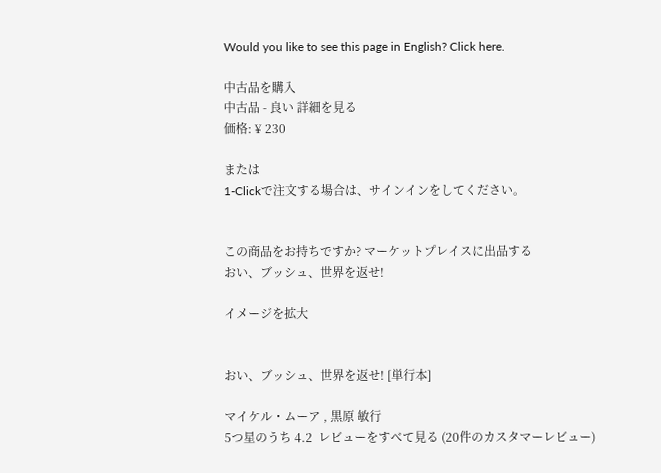Would you like to see this page in English? Click here.

中古品を購入
中古品 - 良い 詳細を見る
価格: ¥ 230

または
1-Clickで注文する場合は、サインインをしてください。


この商品をお持ちですか? マーケットプレイスに出品する
おい、ブッシュ、世界を返せ!

イメージを拡大


おい、ブッシュ、世界を返せ! [単行本]

マイケル・ムーア , 黒原 敏行
5つ星のうち 4.2  レビューをすべて見る (20件のカスタマーレビュー)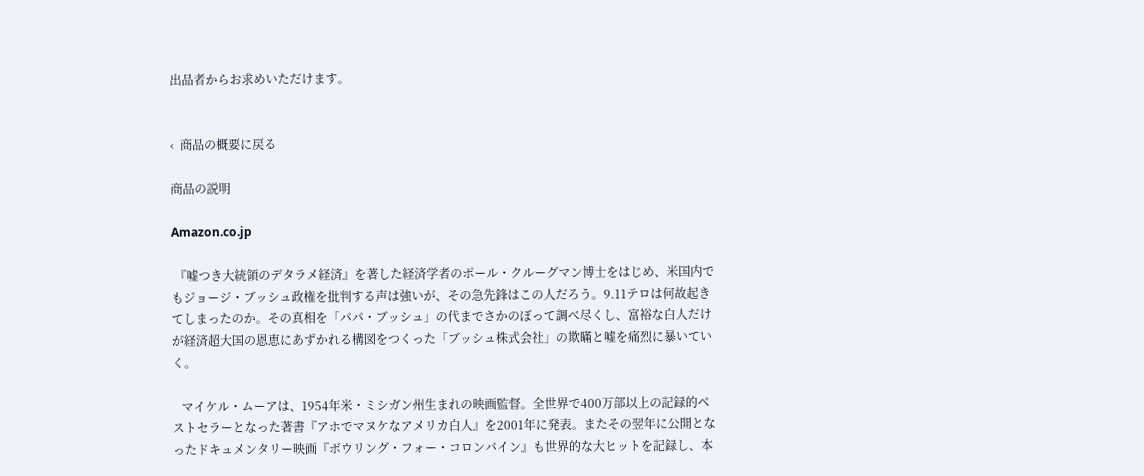出品者からお求めいただけます。


‹  商品の概要に戻る

商品の説明

Amazon.co.jp

 『嘘つき大統領のデタラメ経済』を著した経済学者のポール・クルーグマン博士をはじめ、米国内でもジョージ・ブッシュ政権を批判する声は強いが、その急先鋒はこの人だろう。9.11テロは何故起きてしまったのか。その真相を「パパ・ブッシュ」の代までさかのぼって調べ尽くし、富裕な白人だけが経済超大国の恩恵にあずかれる構図をつくった「ブッシュ株式会社」の欺瞞と嘘を痛烈に暴いていく。

   マイケル・ムーアは、1954年米・ミシガン州生まれの映画監督。全世界で400万部以上の記録的ベストセラーとなった著書『アホでマヌケなアメリカ白人』を2001年に発表。またその翌年に公開となったドキュメンタリー映画『ボウリング・フォー・コロンバイン』も世界的な大ヒットを記録し、本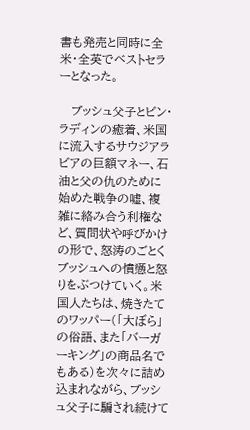書も発売と同時に全米・全英でベストセラーとなった。

   ブッシュ父子とビン・ラディンの癒着、米国に流入するサウジアラビアの巨額マネー、石油と父の仇のために始めた戦争の嘘、複雑に絡み合う利権など、質問状や呼びかけの形で、怒涛のごとくブッシュへの憤懣と怒りをぶつけていく。米国人たちは、焼きたてのワッパー(「大ぼら」の俗語、また「バーガーキング」の商品名でもある)を次々に詰め込まれながら、ブッシュ父子に騙され続けて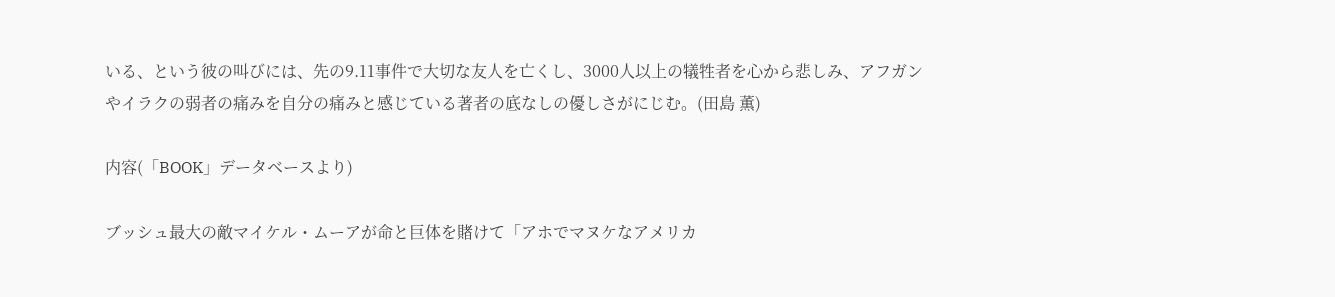いる、という彼の叫びには、先の9.11事件で大切な友人を亡くし、3000人以上の犠牲者を心から悲しみ、アフガンやイラクの弱者の痛みを自分の痛みと感じている著者の底なしの優しさがにじむ。(田島 薫)

内容(「BOOK」データベースより)

ブッシュ最大の敵マイケル・ムーアが命と巨体を賭けて「アホでマヌケなアメリカ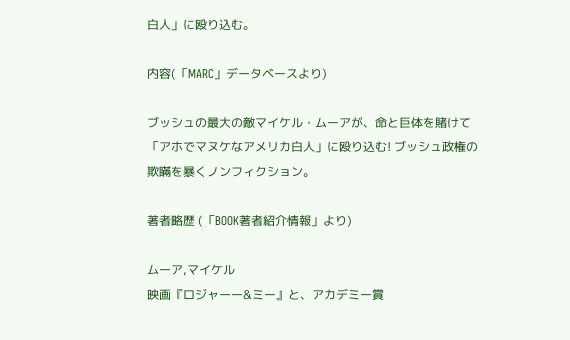白人」に殴り込む。

内容(「MARC」データベースより)

ブッシュの最大の敵マイケル・ムーアが、命と巨体を賭けて「アホでマヌケなアメリカ白人」に殴り込む! ブッシュ政権の欺瞞を暴くノンフィクション。

著者略歴 (「BOOK著者紹介情報」より)

ムーア,マイケル
映画『ロジャーー&ミー』と、アカデミー賞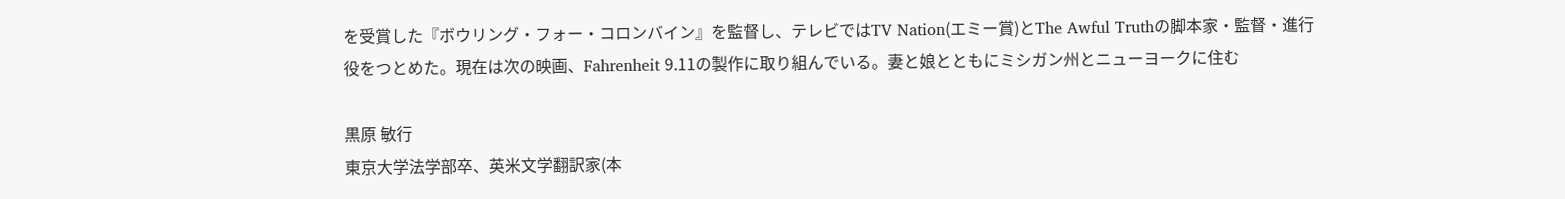を受賞した『ボウリング・フォー・コロンバイン』を監督し、テレビではTV Nation(エミー賞)とThe Awful Truthの脚本家・監督・進行役をつとめた。現在は次の映画、Fahrenheit 9.11の製作に取り組んでいる。妻と娘とともにミシガン州とニューヨークに住む

黒原 敏行
東京大学法学部卒、英米文学翻訳家(本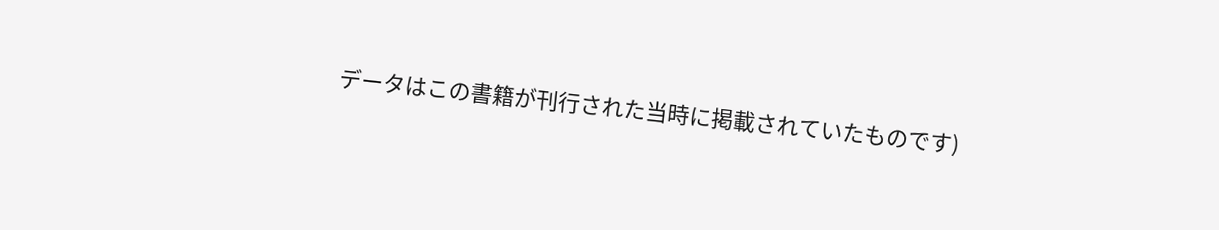データはこの書籍が刊行された当時に掲載されていたものです)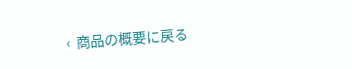‹  商品の概要に戻る